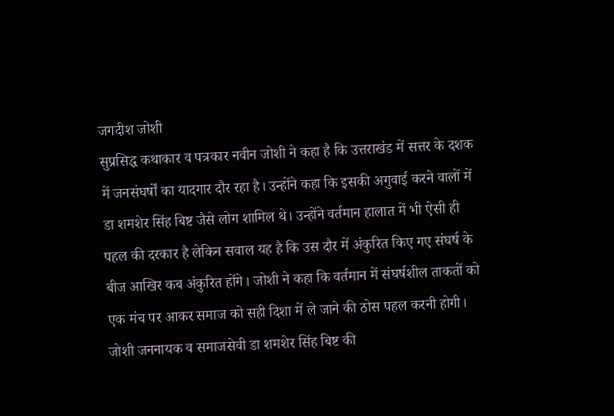जगदीश जोशी
सुप्रसिद्ध कथाकार व पत्रकार नवीन जोशी ने कहा है कि उत्तराखंड में सत्तर के दशक में जनसंघर्षों का यादगार दौर रहा है। उन्होंने कहा कि इसकी अगुवाई करने वालों में डा शमशेर सिंह बिष्ट जैसे लोग शामिल थे। उन्होंने वर्तमान हालात में भी ऐसी ही पहल की दरकार है लेकिन सवाल यह है कि उस दौर में अंकुरित किए गए संघर्ष के बीज आखिर कब अंकुरित होंगे। जोशी ने कहा कि वर्तमान में संघर्षशील ताकतों को एक मंच पर आकर समाज को सही दिशा में ले जाने की ठोस पहल करनी होगी। जोशी जननायक व समाजसेवी डा शमशेर सिंह बिष्ट की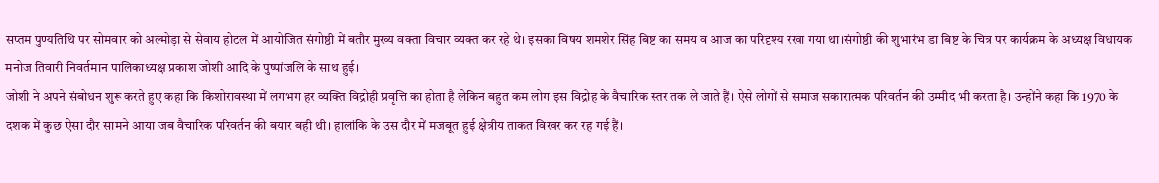सप्तम पुण्यतिथि पर सोमवार को अल्मोड़ा से सेवाय होटल में आयोजित संगोष्ठी में बतौर मुख्य वक्ता विचार व्यक्त कर रहे थे। इसका विषय शमशेर सिंह बिष्ट का समय व आज का परिदृश्य रखा गया था।संगोष्ठी की शुभारंभ डा बिष्ट के चित्र पर कार्यक्रम के अध्यक्ष विधायक मनोज तिवारी निवर्तमान पालिकाध्यक्ष प्रकाश जोशी आदि के पुष्पांजलि के साथ हुई।
जोशी ने अपने संबोधन शुरू करते हुए कहा कि किशोरावस्था में लगभग हर व्यक्ति विद्रोही प्रवृत्ति का होता है लेकिन बहुत कम लोग इस विद्रोह के वैचारिक स्तर तक ले जाते हैं। ऐसे लोगों से समाज सकारात्मक परिवर्तन की उम्मीद भी करता है। उन्होंने कहा कि 1970 के दशक में कुछ ऐसा दौर सामने आया जब वैचारिक परिवर्तन की बयार बही थी। हालांकि के उस दौर में मजबूत हुई क्षेत्रीय ताकत विखर कर रह गई हैं।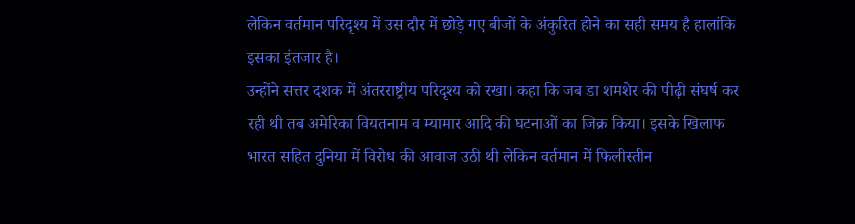लेकिन वर्तमान परिदृश्य में उस दौर में छोड़े गए बीजों के अंकुरित होने का सही समय है हालांकि इसका इंतजार है।
उन्होंने सत्तर दशक में अंतरराष्ट्रीय परिदृश्य को रखा। कहा कि जब डा शमशेर की पीढ़ी संघर्ष कर रही थी तब अमेरिका वियतनाम व म्यामार आदि की घटनाओं का जिक्र किया। इसके खिलाफ भारत सहित दुनिया में विरोध की आवाज उठी थी लेकिन वर्तमान में फिलीस्तीन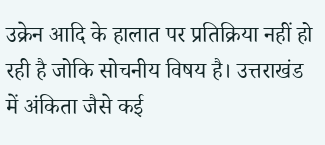उक्रेन आदि के हालात पर प्रतिक्रिया नहीं हो रही है जोकि सोचनीय विषय है। उत्तराखंड में अंकिता जैसे कई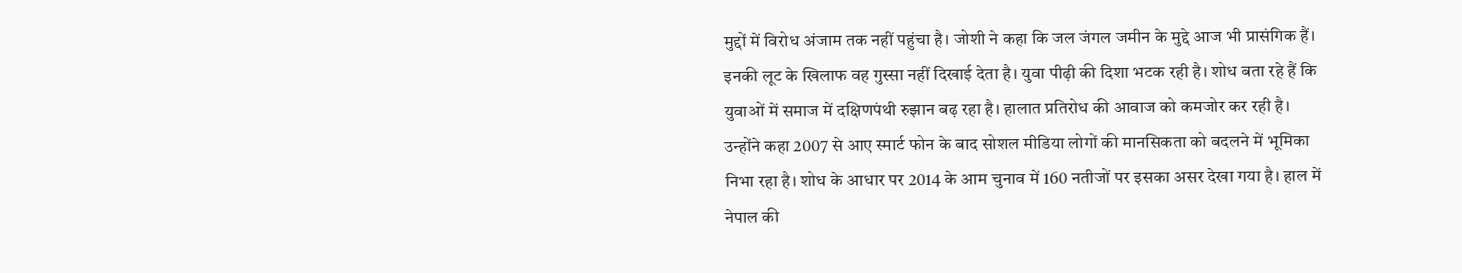मुद्दों में विरोध अंजाम तक नहीं पहुंचा है। जोशी ने कहा कि जल जंगल जमीन के मुद्दे आज भी प्रासंगिक हैं। इनकी लूट के खिलाफ वह गुस्सा नहीं दिखाई देता है। युवा पीढ़ी की दिशा भटक रही है। शोध बता रहे हैं कि युवाओं में समाज में दक्षिणपंथी रुझान बढ़ रहा है। हालात प्रतिरोध की आवाज को कमजोर कर रही है।
उन्होंने कहा 2007 से आए स्मार्ट फोन के बाद सोशल मीडिया लोगों की मानसिकता को बदलने में भूमिका निभा रहा है। शोध के आधार पर 2014 के आम चुनाव में 160 नतीजों पर इसका असर देखा गया है। हाल में नेपाल की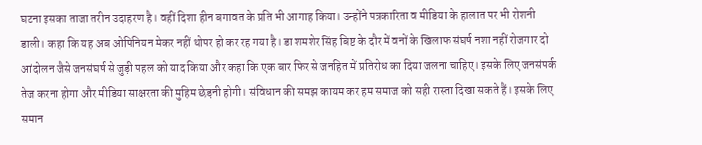घटना इसका ताजा तरीन उदाहरण है। वहीं दिशा हीन बगावत के प्रति भी आगाह किया। उन्होंने पत्रकारिता व मीडिया के हालात पर भी रोशनी डाली। कहा कि यह अब ओपिनियन मेकर नहीं थोपर हो कर रह गया है। डा शमशेर सिंह बिष्ट के दौर में वनों के खिलाफ संघर्ष नशा नहीं रोजगार दो आंदोलन जैसे जनसंघर्ष से जुड़ी पहल को याद किया और कहा कि एक बार फिर से जनहित में प्रतिरोध का दिया जलना चाहिए। इसके लिए जनसंपर्क तेज करना होगा और मीडिया साक्षरता की मुहिम छेड़नी होगी। संविधान की समझ कायम कर हम समाज को सही रास्ता दिखा सकते हैं। इसके लिए समान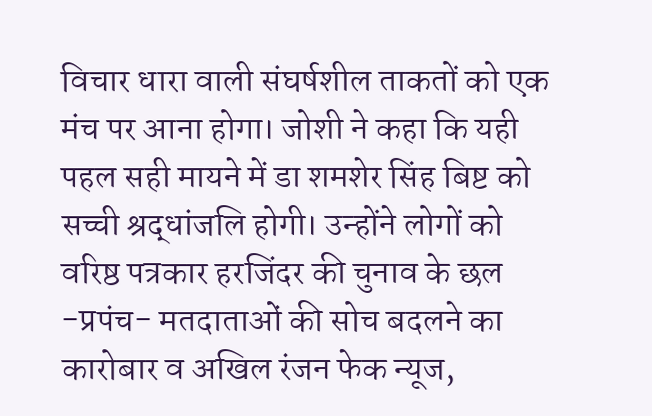विचार धारा वाली संघर्षशील ताकतों को एक मंच पर आना होगा। जोशी ने कहा कि यही पहल सही मायने में डा शमशेर सिंह बिष्ट को सच्ची श्रद्धांजलि होगी। उन्होंने लोगों को वरिष्ठ पत्रकार हरजिंदर की चुनाव के छल -प्रपंच- मतदाताओं की सोच बदलने का कारोबार व अखिल रंजन फेक न्यूज,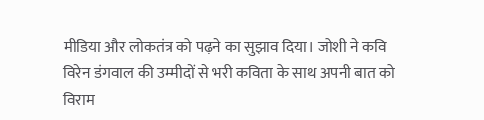मीडिया और लोकतंत्र को पढ़ने का सुझाव दिया। जोशी ने कवि विरेन डंगवाल की उम्मीदों से भरी कविता के साथ अपनी बात को विराम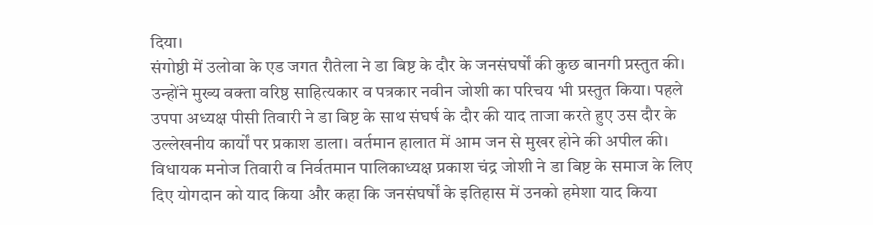दिया।
संगोष्ठी में उलोवा के एड जगत रौतेला ने डा बिष्ट के दौर के जनसंघर्षों की कुछ बानगी प्रस्तुत की। उन्होंने मुख्य वक्ता वरिष्ठ साहित्यकार व पत्रकार नवीन जोशी का परिचय भी प्रस्तुत किया। पहले उपपा अध्यक्ष पीसी तिवारी ने डा बिष्ट के साथ संघर्ष के दौर की याद ताजा करते हुए उस दौर के उल्लेखनीय कार्यों पर प्रकाश डाला। वर्तमान हालात में आम जन से मुखर होने की अपील की। विधायक मनोज तिवारी व निर्वतमान पालिकाध्यक्ष प्रकाश चंद्र जोशी ने डा बिष्ट के समाज के लिए दिए योगदान को याद किया और कहा कि जनसंघर्षों के इतिहास में उनको हमेशा याद किया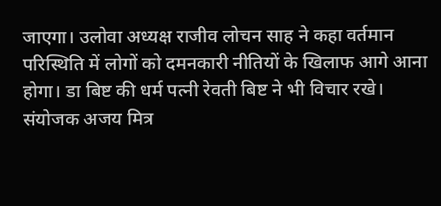जाएगा। उलोवा अध्यक्ष राजीव लोचन साह ने कहा वर्तमान परिस्थिति में लोगों को दमनकारी नीतियों के खिलाफ आगे आना होगा। डा बिष्ट की धर्म पत्नी रेवती बिष्ट ने भी विचार रखे।
संयोजक अजय मित्र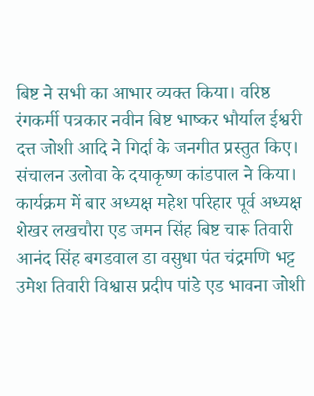बिष्ट ने सभी का आभार व्यक्त किया। वरिष्ठ रंगकर्मी पत्रकार नवीन बिष्ट भाष्कर भौर्याल ईश्वरी दत्त जोशी आदि ने गिर्दा के जनगीत प्रस्तुत किए। संचालन उलोवा के दयाकृष्ण कांडपाल ने किया। कार्यक्रम में बार अध्यक्ष महेश परिहार पूर्व अध्यक्ष शेखर लखचौरा एड जमन सिंह बिष्ट चारू तिवारी आनंद सिंह बगडवाल डा वसुधा पंत चंद्रमणि भट्ट उमेश तिवारी विश्वास प्रदीप पांडे एड भावना जोशी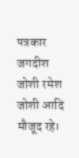पत्रकार जगदीश जोशी रमेश जोशी आदि मौजूद रहे।